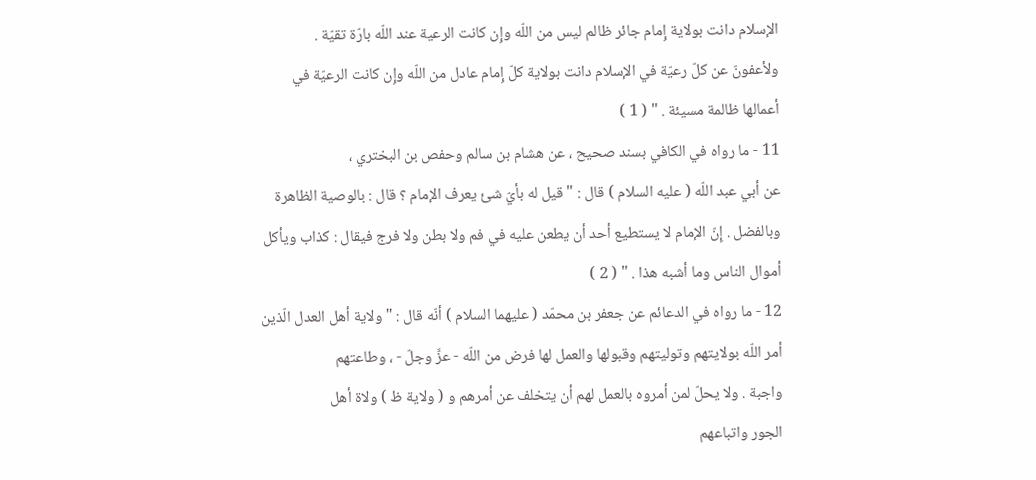الإسلام دانت بولاية إِمام جائر ظالم ليس من اللّه وإِن كانت الرعية عند اللّه بارّة تقيّة .
ولأعفونّ عن كلّ رعيّة في الإسلام دانت بولاية كلّ إِمام عادل من اللّه وإِن كانت الرعيّة في
أعمالها ظالمة مسيئة . " ( 1 )
11 - ما رواه في الكافي بسند صحيح ، عن هشام بن سالم وحفص بن البختري ،
عن أبي عبد اللّه ( عليه السلام ) قال : " قيل له بأيّ شئ يعرف الإمام ؟ قال : بالوصية الظاهرة
وبالفضل . إِنّ الإمام لا يستطيع أحد أن يطعن عليه في فم ولا بطن ولا فرج فيقال : كذاب ويأكل
أموال الناس وما أشبه هذا . " ( 2 )
12 - ما رواه في الدعائم عن جعفر بن محمّد ( عليهما السلام ) أنّه قال : " ولاية أهل العدل الّذين
أمر اللّه بولايتهم وتوليتهم وقبولها والعمل لها فرض من اللّه - عزَّ وجلّ - ، وطاعتهم
واجبة . ولا يحلّ لمن أمروه بالعمل لهم أن يتخلف عن أمرهم و ( ولاية ظ ) ولاة أهل
الجور واتباعهم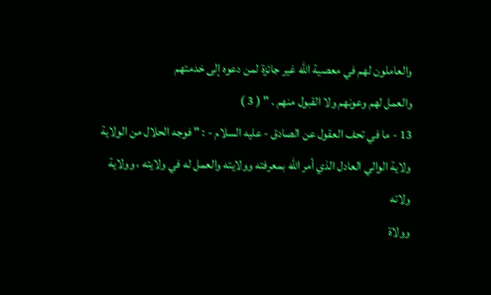والعاملون لهم في معصية اللّه غير جائزة لمن دعوه إلى خدمتهم
والعمل لهم وعونهم ولا القبول منهم . " ( 3 )
13 - ما في تحف العقول عن الصادق - عليه السلام - : " فوجه الحلال من الولاية
ولاية الوالي العادل الذي أمر اللّه بمعرفته وولايته والعمل له في ولايته ، وولاية ولاته
وولاة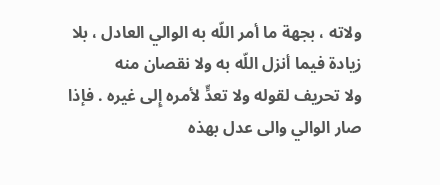ولاته ، بجهة ما أمر اللّه به الوالي العادل ، بلا زيادة فيما أنزل اللّه به ولا نقصان منه
ولا تحريف لقوله ولا تعدٍّ لأمره إِلى غيره . فإذا صار الوالي والى عدل بهذه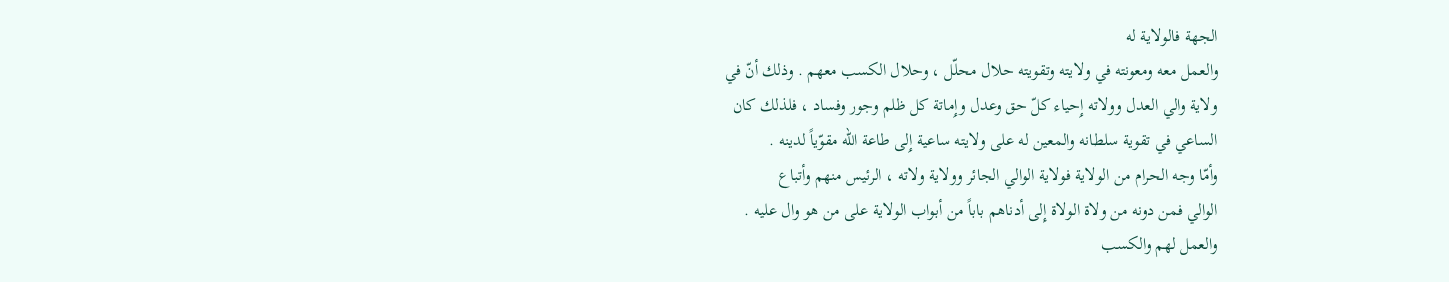الجهة فالولاية له
والعمل معه ومعونته في ولايته وتقويته حلال محلّل ، وحلال الكسب معهم . وذلك أنّ في
ولاية والي العدل وولاته إِحياء كلّ حق وعدل وإِماتة كل ظلم وجور وفساد ، فلذلك كان
الساعي في تقوية سلطانه والمعين له على ولايته ساعية إِلى طاعة اللّه مقوّياً لدينه .
وأمّا وجه الحرام من الولاية فولاية الوالي الجائر وولاية ولاته ، الرئيس منهم وأتباع
الوالي فمن دونه من ولاة الولاة إِلى أدناهم باباً من أبواب الولاية على من هو وال عليه .
والعمل لهم والكسب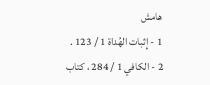هامش
1 - إِثبات الهُداة 1 / 123 .
2 - الكافي 1 / 284 ، كتاب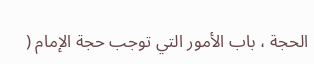الحجة ، باب الأمور التي توجب حجة الإمام (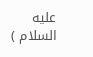عليه السلام )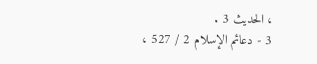، الحديث 3 .
3 - دعائم الإسلام 2 / 527 ،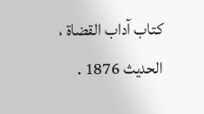كتاب آداب القضاة ، الحديث 1876 .